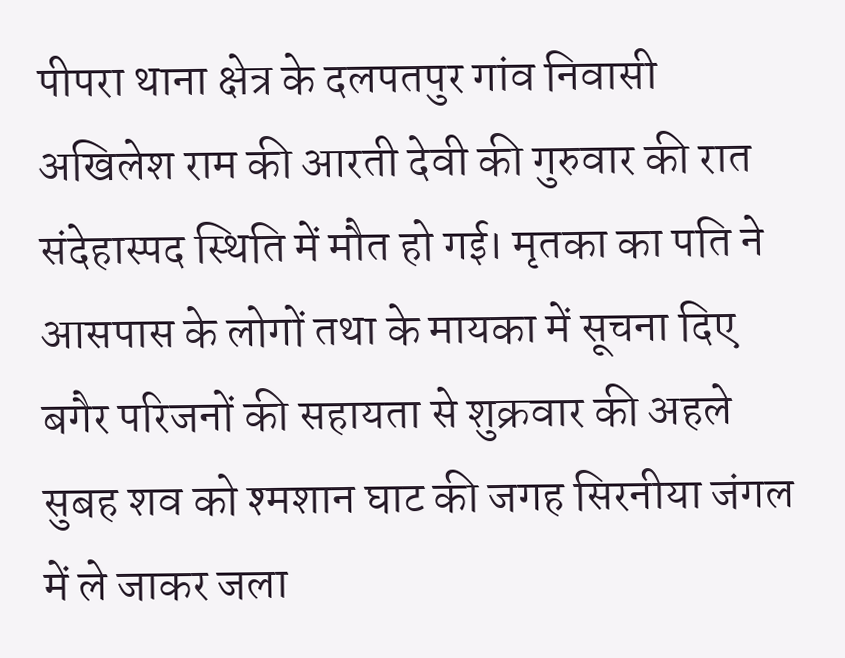पीपरा थाना क्षेत्र के दलपतपुर गांव निवासी अखिलेश राम की आरती देवी की गुरुवार की रात संदेहास्पद स्थिति में मौत हो गई। मृतका का पति ने आसपास के लोगों तथा के मायका में सूचना दिए बगैर परिजनों की सहायता से शुक्रवार की अहले सुबह शव को श्मशान घाट की जगह सिरनीया जंगल में ले जाकर जला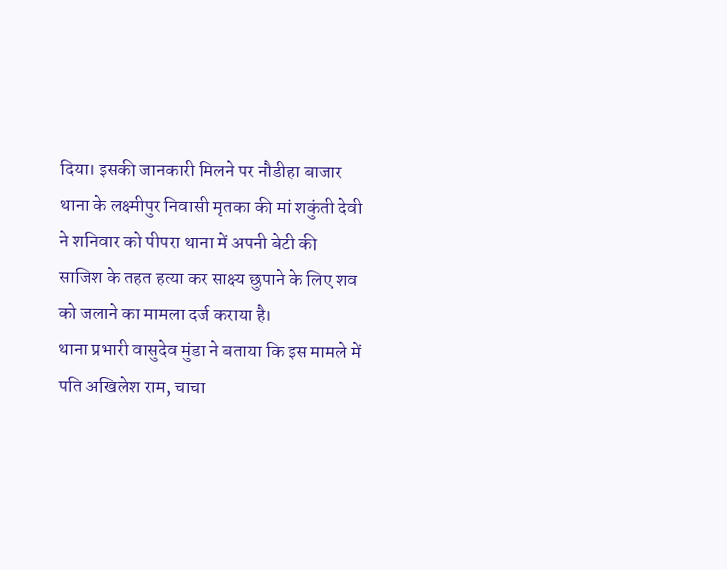दिया। इसकी जानकारी मिलने पर नौडीहा बाजार थाना के लक्ष्मीपुर निवासी मृतका की मां शकुंती देवी ने शनिवार को पीपरा थाना में अपनी बेटी की साजिश के तहत हत्या कर साक्ष्य छुपाने के लिए शव को जलाने का मामला दर्ज कराया है।
थाना प्रभारी वासुदेव मुंडा ने बताया कि इस मामले में पति अखिलेश राम, चाचा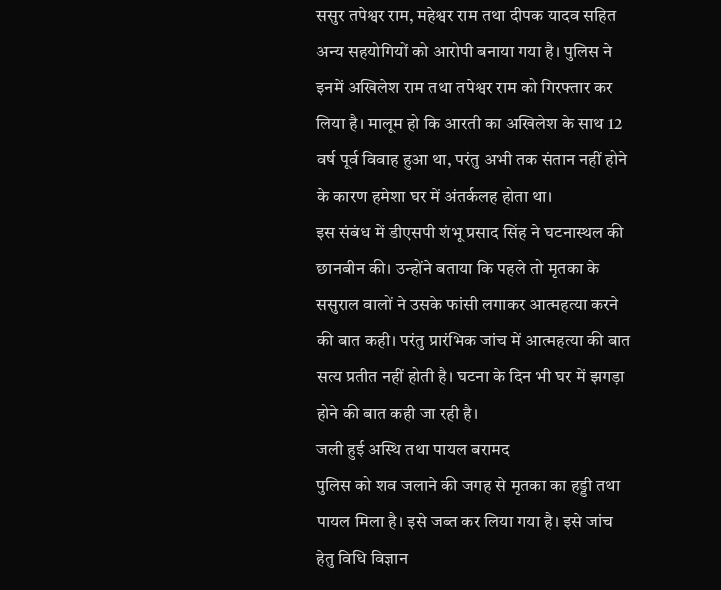ससुर तपेश्वर राम, महेश्वर राम तथा दीपक यादव सहित अन्य सहयोगियों को आरोपी बनाया गया है। पुलिस ने इनमें अखिलेश राम तथा तपेश्वर राम को गिरफ्तार कर लिया है। मालूम हो कि आरती का अखिलेश के साथ 12 वर्ष पूर्व विवाह हुआ था, परंतु अभी तक संतान नहीं होने के कारण हमेशा घर में अंतर्कलह होता था।
इस संबंध में डीएसपी शंभू प्रसाद सिंह ने घटनास्थल की छानबीन की। उन्होंने बताया कि पहले तो मृतका के ससुराल वालों ने उसके फांसी लगाकर आत्महत्या करने की बात कही। परंतु प्रारंभिक जांच में आत्महत्या की बात सत्य प्रतीत नहीं होती है। घटना के दिन भी घर में झगड़ा होने की बात कही जा रही है।
जली हुई अस्थि तथा पायल बरामद
पुलिस को शव जलाने की जगह से मृतका का हड्डी तथा पायल मिला है। इसे जब्त कर लिया गया है। इसे जांच हेतु विधि विज्ञान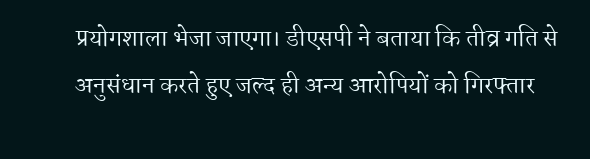प्रयोगशाला भेजा जाएगा। डीएसपी ने बताया कि तीव्र गति से अनुसंधान करते हुए जल्द ही अन्य आरोपियों को गिरफ्तार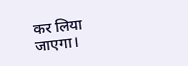कर लिया जाएगा।